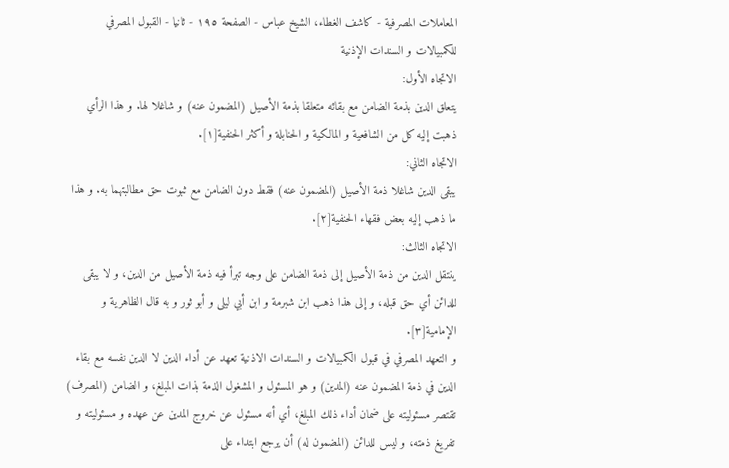المعاملات المصرفية - كاشف الغطاء، الشيخ عباس - الصفحة ١٩٥ - ثانيا - القبول المصرفي للكمبيالات و السندات الإذنية
الاتجاه الأول:
يتعلق الدين بذمة الضامن مع بقائه متعلقا بذمة الأصيل (المضمون عنه) و شاغلا لها. و هذا الرأي ذهبت إليه كل من الشافعية و المالكية و الحنابلة و أكثر الحنفية[١].
الاتجاه الثاني:
يبقى الدين شاغلا ذمة الأصيل (المضمون عنه) فقط دون الضامن مع ثبوت حق مطالبتهما به. و هذا ما ذهب إليه بعض فقهاء الحنفية[٢].
الاتجاه الثالث:
ينتقل الدين من ذمة الأصيل إلى ذمة الضامن على وجه تبرأ فيه ذمة الأصيل من الدين، و لا يبقى للدائن أي حق قبله، و إلى هذا ذهب ابن شبرمة و ابن أبي ليلى و أبو ثور و به قال الظاهرية و الإمامية[٣].
و التعهد المصرفي في قبول الكمبيالات و السندات الاذنية تعهد عن أداء الدين لا الدين نفسه مع بقاء الدين في ذمة المضمون عنه (المدين) و هو المسئول و المشغول الذمة بذات المبلغ، و الضامن (المصرف) تقتصر مسئوليته على ضمان أداء ذلك المبلغ، أي أنه مسئول عن خروج المدين عن عهده و مسئوليته و تفريغ ذمته، و ليس للدائن (المضمون له) أن يرجع ابتداء على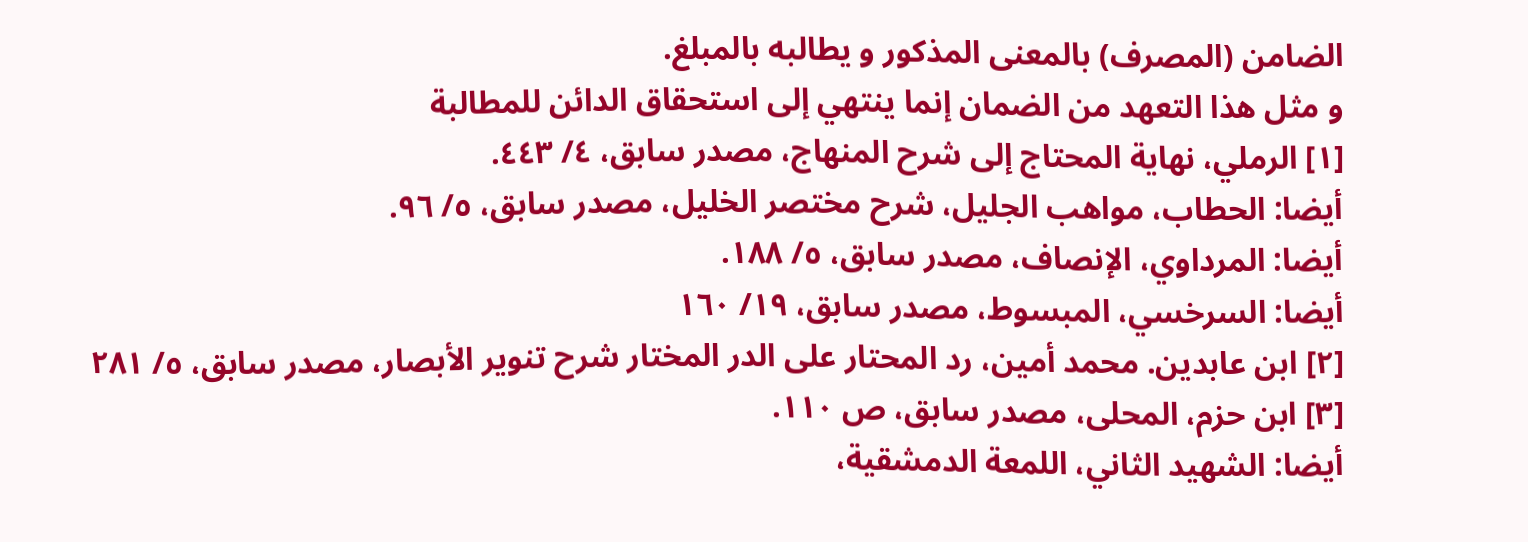الضامن (المصرف) بالمعنى المذكور و يطالبه بالمبلغ.
و مثل هذا التعهد من الضمان إنما ينتهي إلى استحقاق الدائن للمطالبة
[١] الرملي، نهاية المحتاج إلى شرح المنهاج، مصدر سابق، ٤/ ٤٤٣.
أيضا: الحطاب، مواهب الجليل، شرح مختصر الخليل، مصدر سابق، ٥/ ٩٦.
أيضا: المرداوي، الإنصاف، مصدر سابق، ٥/ ١٨٨.
أيضا: السرخسي، المبسوط، مصدر سابق، ١٩/ ١٦٠
[٢] ابن عابدين. محمد أمين، رد المحتار على الدر المختار شرح تنوير الأبصار، مصدر سابق، ٥/ ٢٨١
[٣] ابن حزم، المحلى، مصدر سابق، ص ١١٠.
أيضا: الشهيد الثاني، اللمعة الدمشقية،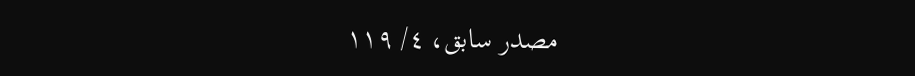مصدر سابق، ٤/ ١١٩